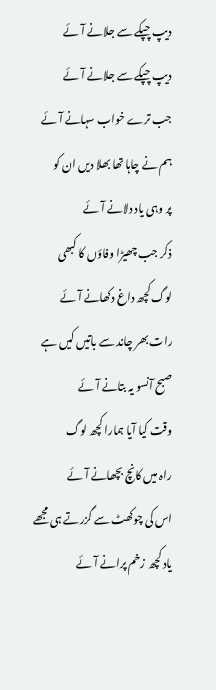دیپ چپکے سے جلانے آئے
دیپ چپکے سے جلانے آئے
جب ترے خواب سہانے آئے
ہم نے چاہا تھا بھلا دیں ان کو
پر وہی یاد دلانے آئے
ذکر جب چھیڑا وفاؤں کا کبھی
لوگ کچھ داغ دکھانے آئے
رات بھر چاند سے باتیں کیں ہے
صبح آنسو یہ بتانے آئے
وقت کیا آیا ہمارا کچھ لوگ
راہ میں کانچ بچھانے آئے
اس کی چوکھٹ سے گزرتے ہی مجھے
یاد کچھ زخم پرانے آئے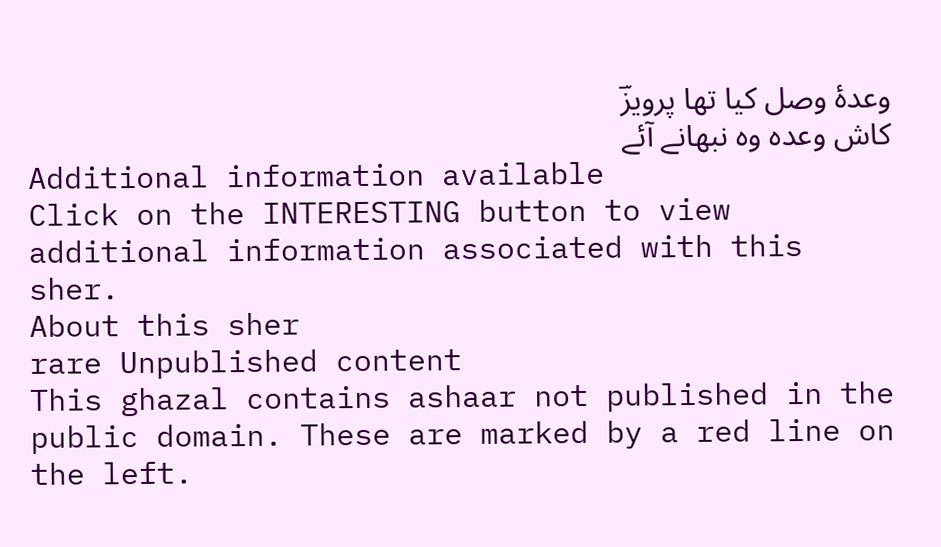وعدۂ وصل کیا تھا پرویزؔ
کاش وعدہ وہ نبھانے آئے
Additional information available
Click on the INTERESTING button to view additional information associated with this sher.
About this sher
rare Unpublished content
This ghazal contains ashaar not published in the public domain. These are marked by a red line on the left.